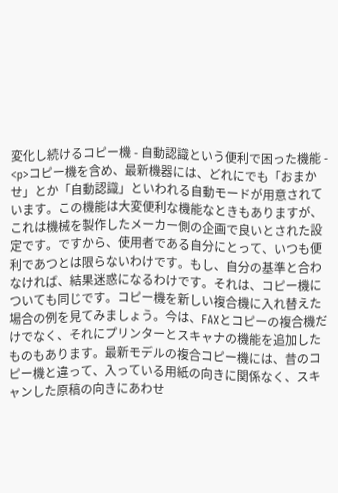変化し続けるコピー機 - 自動認識という便利で困った機能 -
<p>コピー機を含め、最新機器には、どれにでも「おまかせ」とか「自動認識」といわれる自動モードが用意されています。この機能は大変便利な機能なときもありますが、これは機械を製作したメーカー側の企画で良いとされた設定です。ですから、使用者である自分にとって、いつも便利であつとは限らないわけです。もし、自分の基準と合わなければ、結果迷惑になるわけです。それは、コピー機についても同じです。コピー機を新しい複合機に入れ替えた場合の例を見てみましょう。今は、FAXとコピーの複合機だけでなく、それにプリンターとスキャナの機能を追加したものもあります。最新モデルの複合コピー機には、昔のコピー機と違って、入っている用紙の向きに関係なく、スキャンした原稿の向きにあわせ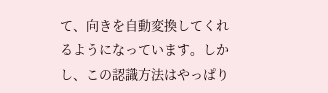て、向きを自動変換してくれるようになっています。しかし、この認識方法はやっぱり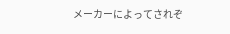メーカーによってされぞ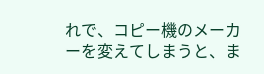れで、コピー機のメーカーを変えてしまうと、ま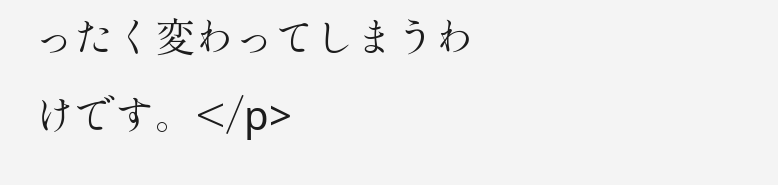ったく変わってしまうわけです。</p>